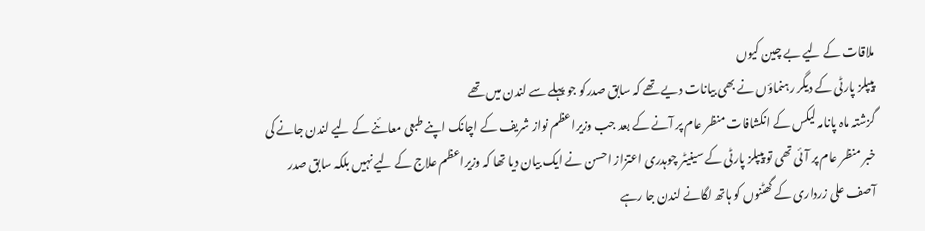ملاقات کے لیے بے چین کیوں
پیپلز پارٹی کے دیگر رہنماؤں نے بھی بیانات دیے تھے کہ سابق صدرکو جو پہلے سے لندن میں تھے
گزشتہ ماہ پانامہ لیکس کے انکشافات منظر عام پر آنے کے بعد جب وزیراعظم نواز شریف کے اچانک اپنے طبعی معائنے کے لیے لندن جانے کی خبر منظر عام پر آئی تھی تو پیپلز پارٹی کے سینیٹر چوہدری اعتزاز احسن نے ایک بیان دیا تھا کہ وزیراعظم علاج کے لیے نہیں بلکہ سابق صدر آصف علی زرداری کے گھٹنوں کو ہاتھ لگانے لندن جا رہے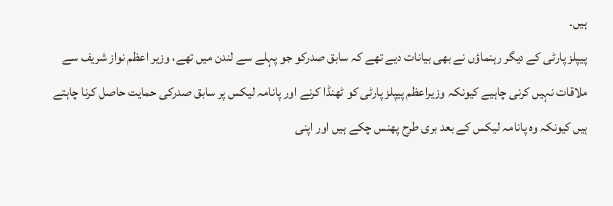ہیں۔
پیپلز پارٹی کے دیگر رہنماؤں نے بھی بیانات دیے تھے کہ سابق صدرکو جو پہلے سے لندن میں تھے، وزیر اعظم نواز شریف سے ملاقات نہیں کرنی چاہیے کیونکہ وزیراعظم پیپلز پارٹی کو ٹھنڈا کرنے اور پانامہ لیکس پر سابق صدرکی حمایت حاصل کرنا چاہتے ہیں کیونکہ وہ پانامہ لیکس کے بعد بری طرح پھنس چکے ہیں اور اپنی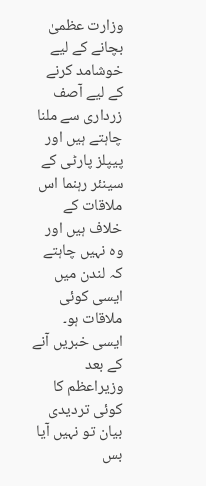وزارت عظمیٰ بچانے کے لیے خوشامد کرنے کے لیے آصف زرداری سے ملنا چاہتے ہیں اور پیپلز پارٹی کے سینئر رہنما اس ملاقات کے خلاف ہیں اور وہ نہیں چاہتے کہ لندن میں ایسی کوئی ملاقات ہو۔
ایسی خبریں آنے کے بعد وزیراعظم کا کوئی تردیدی بیان تو نہیں آیا بس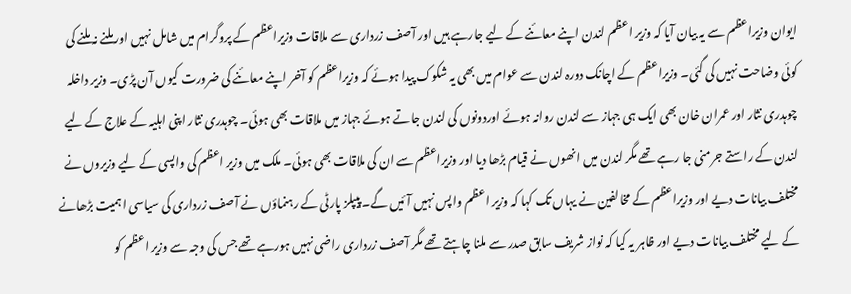ایوان وزیراعظم سے یہ بیان آیا کہ وزیر اعظم لندن اپنے معائنے کے لیے جارہے ہیں اور آصف زرداری سے ملاقات وزیراعظم کے پروگرام میں شامل نہیں اور ملنے نہ ملنے کی کوئی وضاحت نہیں کی گئی۔ وزیراعظم کے اچانک دورہ لندن سے عوام میں بھی یہ شکوک پیدا ہوئے کہ وزیراعظم کو آخر اپنے معائنے کی ضرورت کیوں آن پڑی۔ وزیر داخلہ چوہدری نثار اور عمران خان بھی ایک ہی جہاز سے لندن روانہ ہوئے اوردونوں کی لندن جاتے ہوئے جہاز میں ملاقات بھی ہوئی۔ چوہدری نثار اپنی اہلیہ کے علاج کے لیے لندن کے راستے جرمنی جا رہے تھے مگر لندن میں انھوں نے قیام بڑھا دیا اور وزیراعظم سے ان کی ملاقات بھی ہوئی۔ ملک میں وزیر اعظم کی واپسی کے لیے وزیروں نے مختلف بیانات دیے اور وزیراعظم کے مخالفین نے یہاں تک کہا کہ وزیر اعظم واپس نہیں آئیں گے۔ پیپلز پارٹی کے رہنماؤں نے آصف زرداری کی سیاسی اہمیت بڑھانے کے لیے مختلف بیانات دیے اور ظاہر یہ کیا کہ نواز شریف سابق صدر سے ملنا چاہتے تھے مگر آصف زرداری راضی نہیں ہورہے تھے جس کی وجہ سے وزیر اعظم کو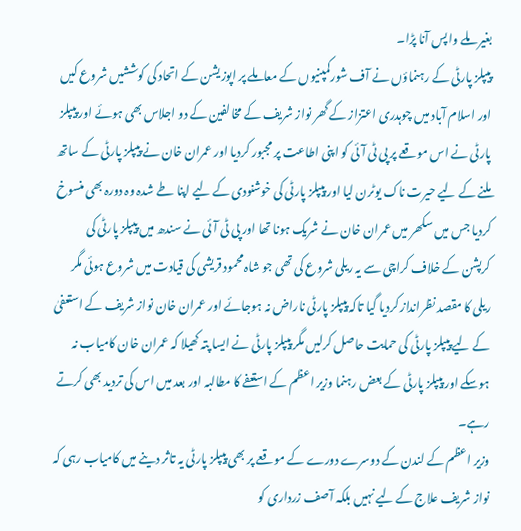بغیر ملے واپس آنا پڑا۔
پیپلز پارٹی کے رہنماؤں نے آف شورکمپنیوں کے معاملے پر اپوزیشن کے اتحاد کی کوششیں شروع کیں اور اسلام آباد میں چوہدری اعتزاز کے گھر نواز شریف کے مخالفین کے دو اجلاس بھی ہوئے اور پیپلز پارٹی نے اس موقعے پر پی ٹی آئی کو اپنی اطاعت پر مجبور کردیا اور عمران خان نے پیپلز پارٹی کے ساتھ ملنے کے لیے حیرت ناک یوٹرن لیا اور پیپلز پارٹی کی خوشنودی کے لیے اپنا طے شدہ وہ دورہ بھی منسوخ کردیا جس میں سکھر میں عمران خان نے شریک ہونا تھا اور پی ٹی آئی نے سندھ میں پیپلز پارٹی کی کرپشن کے خلاف کراچی سے یہ ریلی شروع کی تھی جو شاہ محمود قریشی کی قیادت میں شروع ہوئی مگر ریلی کا مقصد نظرانداز کردیا گیا تاکہ پیپلز پارٹی ناراض نہ ہوجائے اور عمران خان نواز شریف کے استعفیٰ کے لیے پیپلز پارٹی کی حمایت حاصل کرلیں مگر پیپلز پارٹی نے ایسا پتہ کھیلا کہ عمران خان کامیاب نہ ہوسکے اور پیپلز پارٹی کے بعض رہنما وزیر اعظم کے استعفے کا مطالبہ اور بعد میں اس کی تردید بھی کرتے رہے۔
وزیر اعظم کے لندن کے دوسرے دورے کے موقعے پر بھی پیپلز پارٹی یہ تاثر دینے میں کامیاب رہی کہ نواز شریف علاج کے لیے نہیں بلکہ آصف زرداری کو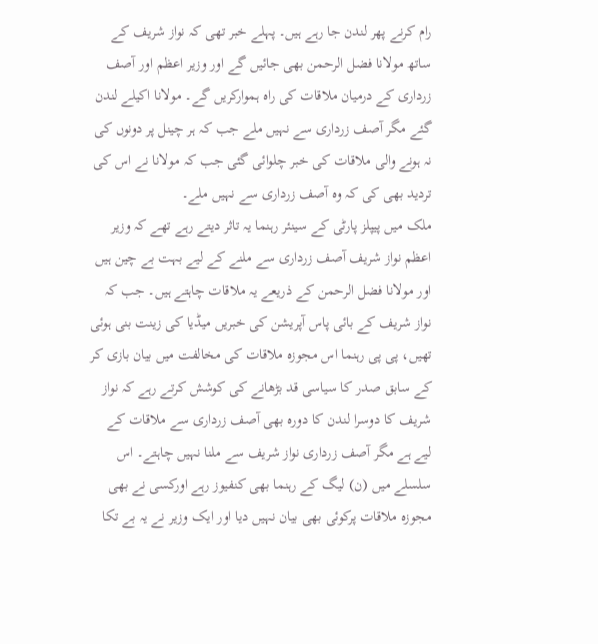رام کرنے پھر لندن جا رہے ہیں۔ پہلے خبر تھی کہ نواز شریف کے ساتھ مولانا فضل الرحمن بھی جائیں گے اور وزیر اعظم اور آصف زرداری کے درمیان ملاقات کی راہ ہموارکریں گے۔ مولانا اکیلے لندن گئے مگر آصف زرداری سے نہیں ملے جب کہ ہر چینل پر دونوں کی نہ ہونے والی ملاقات کی خبر چلوائی گئی جب کہ مولانا نے اس کی تردید بھی کی کہ وہ آصف زرداری سے نہیں ملے۔
ملک میں پیپلز پارٹی کے سینئر رہنما یہ تاثر دیتے رہے تھے کہ وزیر اعظم نواز شریف آصف زرداری سے ملنے کے لیے بہت بے چین ہیں اور مولانا فضل الرحمن کے ذریعے یہ ملاقات چاہتے ہیں۔ جب کہ نواز شریف کے بائی پاس آپریشن کی خبریں میڈیا کی زینت بنی ہوئی تھیں، پی پی رہنما اس مجوزہ ملاقات کی مخالفت میں بیان بازی کر کے سابق صدر کا سیاسی قد بڑھانے کی کوشش کرتے رہے کہ نواز شریف کا دوسرا لندن کا دورہ بھی آصف زرداری سے ملاقات کے لیے ہے مگر آصف زرداری نواز شریف سے ملنا نہیں چاہتے۔ اس سلسلے میں (ن) لیگ کے رہنما بھی کنفیوز رہے اورکسی نے بھی مجوزہ ملاقات پرکوئی بھی بیان نہیں دیا اور ایک وزیر نے یہ بے تکا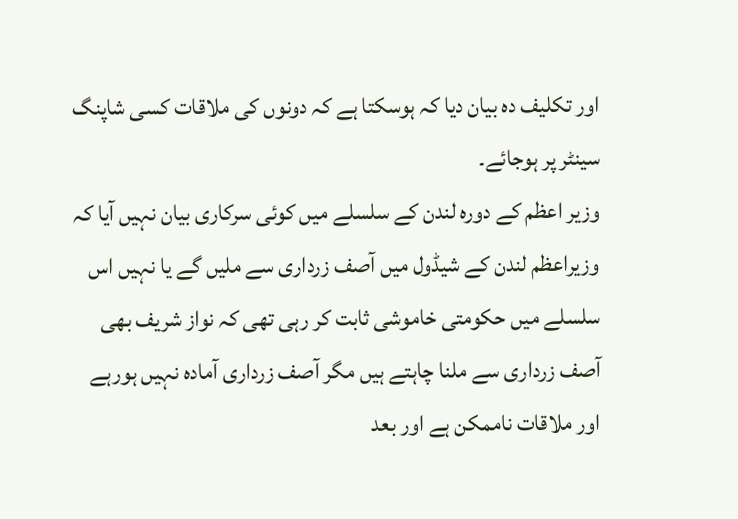اور تکلیف دہ بیان دیا کہ ہوسکتا ہے کہ دونوں کی ملاقات کسی شاپنگ سینٹر پر ہوجائے۔
وزیر اعظم کے دورہ لندن کے سلسلے میں کوئی سرکاری بیان نہیں آیا کہ وزیراعظم لندن کے شیڈول میں آصف زرداری سے ملیں گے یا نہیں اس سلسلے میں حکومتی خاموشی ثابت کر رہی تھی کہ نواز شریف بھی آصف زرداری سے ملنا چاہتے ہیں مگر آصف زرداری آمادہ نہیں ہورہے اور ملاقات ناممکن ہے اور بعد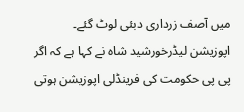میں آصف زرداری دبئی لوٹ گئے۔
اپوزیشن لیڈرخورشید شاہ نے کہا ہے کہ اگر پی پی حکومت کی فرینڈلی اپوزیشن ہوتی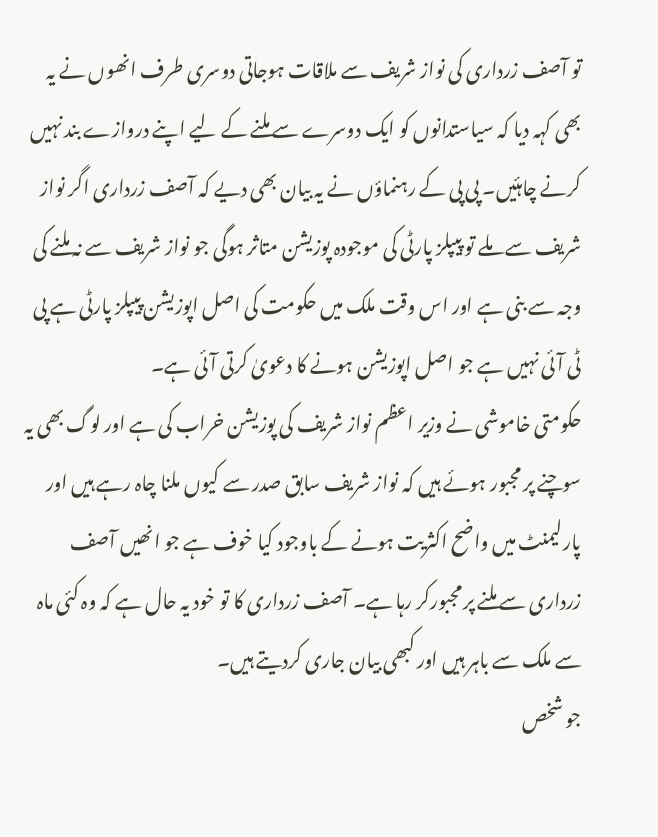تو آصف زرداری کی نواز شریف سے ملاقات ہوجاتی دوسری طرف انھوں نے یہ بھی کہہ دیا کہ سیاستدانوں کو ایک دوسرے سے ملنے کے لیے اپنے دروازے بند نہیں کرنے چاہئیں۔ پی پی کے رہنماؤں نے یہ بیان بھی دیے کہ آصف زرداری اگر نواز شریف سے ملے تو پیپلز پارٹی کی موجودہ پوزیشن متاثر ہوگی جو نواز شریف سے نہ ملنے کی وجہ سے بنی ہے اور اس وقت ملک میں حکومت کی اصل اپوزیشن پیپلز پارٹی ہے پی ٹی آئی نہیں ہے جو اصل اپوزیشن ہونے کا دعویٰ کرتی آئی ہے۔
حکومتی خاموشی نے وزیر اعظم نواز شریف کی پوزیشن خراب کی ہے اور لوگ بھی یہ سوچنے پر مجبور ہوئے ہیں کہ نواز شریف سابق صدر سے کیوں ملنا چاہ رہے ہیں اور پارلیمنٹ میں واضح اکثریت ہونے کے باوجود کیا خوف ہے جو انھیں آصف زرداری سے ملنے پر مجبورکر رہا ہے۔ آصف زرداری کا تو خود یہ حال ہے کہ وہ کئی ماہ سے ملک سے باہر ہیں اور کبھی بیان جاری کردیتے ہیں۔
جو شخص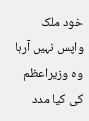خود ملک واپس نہیں آرہا وہ وزیراعظم کی کیا مدد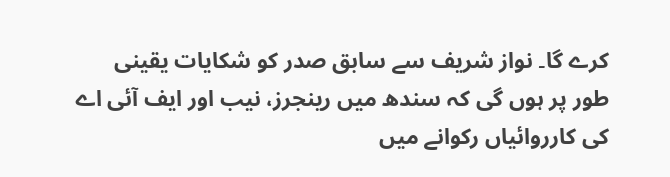کرے گا۔ نواز شریف سے سابق صدر کو شکایات یقینی طور پر ہوں گی کہ سندھ میں رینجرز، نیب اور ایف آئی اے کی کارروائیاں رکوانے میں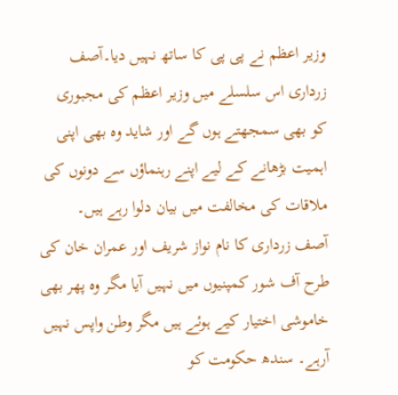وزیر اعظم نے پی پی کا ساتھ نہیں دیا۔آصف زرداری اس سلسلے میں وزیر اعظم کی مجبوری کو بھی سمجھتے ہوں گے اور شاید وہ بھی اپنی اہمیت بڑھانے کے لیے اپنے رہنماؤں سے دونوں کی ملاقات کی مخالفت میں بیان دلوا رہے ہیں۔
آصف زرداری کا نام نواز شریف اور عمران خان کی طرح آف شور کمپنیوں میں نہیں آیا مگر وہ پھر بھی خاموشی اختیار کیے ہوئے ہیں مگر وطن واپس نہیں آرہے۔ سندھ حکومت کو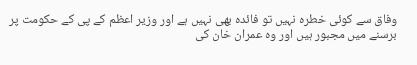وفاق سے کوئی خطرہ نہیں تو فائدہ بھی نہیں ہے اور وزیر اعظم کے پی کے حکومت پر برسنے میں مجبور ہیں اور وہ عمران خان کی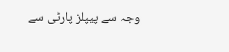وجہ سے پیپلز پارٹی سے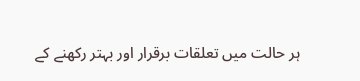ہر حالت میں تعلقات برقرار اور بہتر رکھنے کے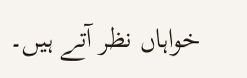خواہاں نظر آتے ہیں۔